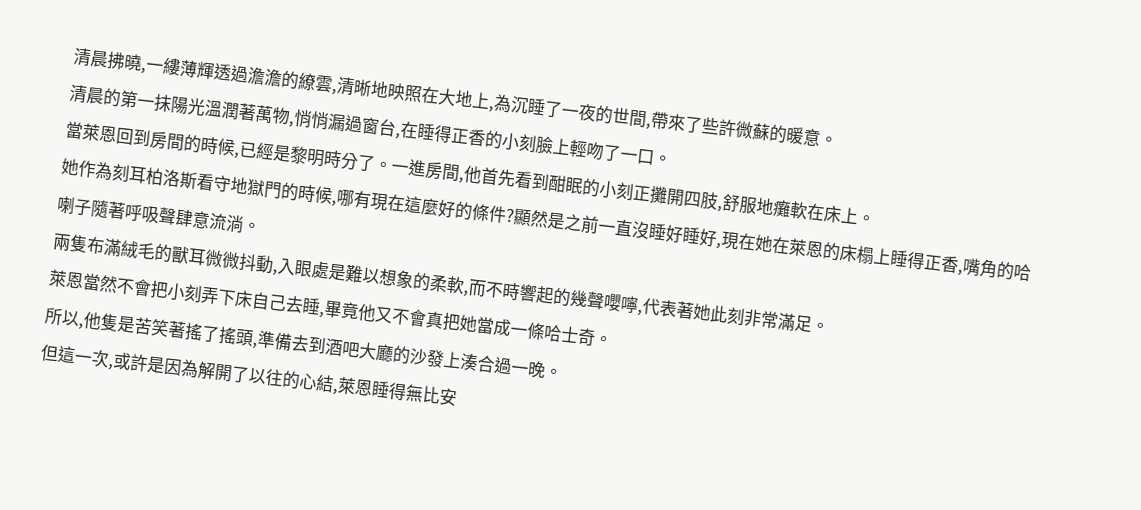清晨拂曉,一縷薄輝透過澹澹的繚雲,清晰地映照在大地上,為沉睡了一夜的世間,帶來了些許微蘇的暖意。
清晨的第一抹陽光溫潤著萬物,悄悄漏過窗台,在睡得正香的小刻臉上輕吻了一口。
當萊恩回到房間的時候,已經是黎明時分了。一進房間,他首先看到酣眠的小刻正攤開四肢,舒服地癱軟在床上。
她作為刻耳柏洛斯看守地獄門的時候,哪有現在這麼好的條件?顯然是之前一直沒睡好睡好,現在她在萊恩的床榻上睡得正香,嘴角的哈喇子隨著呼吸聲肆意流淌。
兩隻布滿絨毛的獸耳微微抖動,入眼處是難以想象的柔軟,而不時響起的幾聲嚶嚀,代表著她此刻非常滿足。
萊恩當然不會把小刻弄下床自己去睡,畢竟他又不會真把她當成一條哈士奇。
所以,他隻是苦笑著搖了搖頭,準備去到酒吧大廳的沙發上湊合過一晚。
但這一次,或許是因為解開了以往的心結,萊恩睡得無比安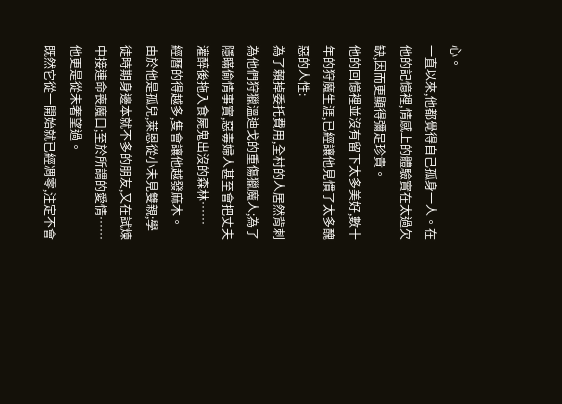心。
一直以來,他都覺得自己孤身一人。在他的記憶裡,情感上的體驗實在太過欠缺,因而更顯得彌足珍貴。
他的回憶裡並沒有留下太多美好,數十年的狩魔生涯,已經讓他見慣了太多醜惡的人性:
為了賴掉委托費用,全村的人居然背刺為他們狩獵溫迪戈的重傷獵魔人;為了隱瞞偷情事實,惡毒婦人甚至會把丈夫灌醉後拖入食屍鬼出沒的森林……
經曆的得越多,隻會讓他越發麻木。
由於他是孤兒,萊恩從小未見雙親;學徒時期身邊本就不多的朋友,又在試煉中接連命喪魔口;至於所謂的愛情……他更是從未奢望過。
既然它從一開始就已經凋零,注定不會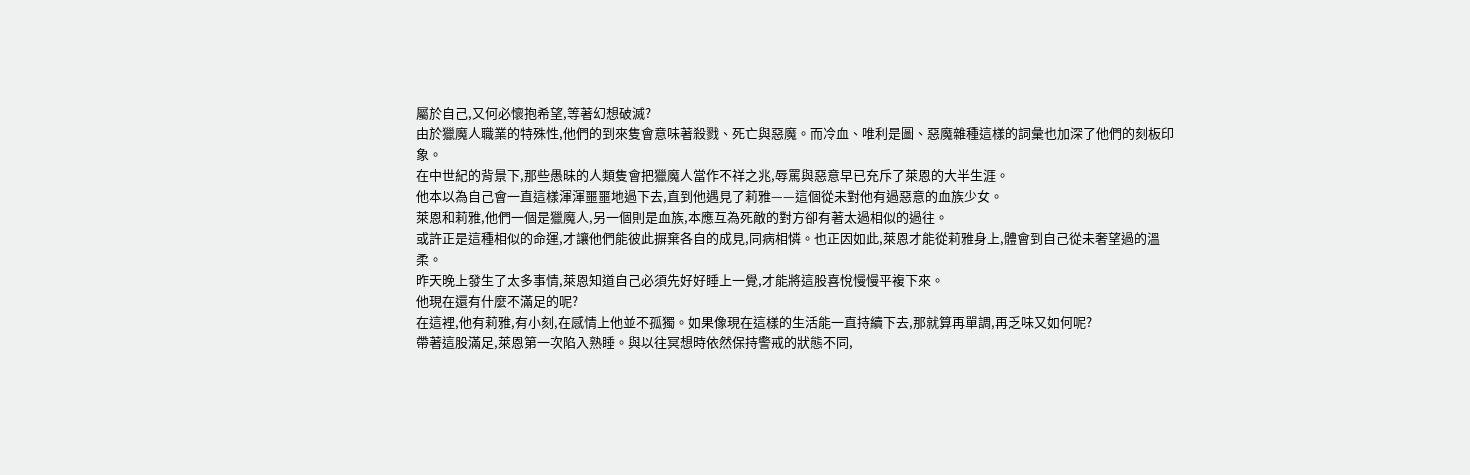屬於自己,又何必懷抱希望,等著幻想破滅?
由於獵魔人職業的特殊性,他們的到來隻會意味著殺戮、死亡與惡魔。而冷血、唯利是圖、惡魔雜種這樣的詞彙也加深了他們的刻板印象。
在中世紀的背景下,那些愚昧的人類隻會把獵魔人當作不祥之兆,辱罵與惡意早已充斥了萊恩的大半生涯。
他本以為自己會一直這樣渾渾噩噩地過下去,直到他遇見了莉雅——這個從未對他有過惡意的血族少女。
萊恩和莉雅,他們一個是獵魔人,另一個則是血族,本應互為死敵的對方卻有著太過相似的過往。
或許正是這種相似的命運,才讓他們能彼此摒棄各自的成見,同病相憐。也正因如此,萊恩才能從莉雅身上,體會到自己從未奢望過的溫柔。
昨天晚上發生了太多事情,萊恩知道自己必須先好好睡上一覺,才能將這股喜悅慢慢平複下來。
他現在還有什麼不滿足的呢?
在這裡,他有莉雅,有小刻,在感情上他並不孤獨。如果像現在這樣的生活能一直持續下去,那就算再單調,再乏味又如何呢?
帶著這股滿足,萊恩第一次陷入熟睡。與以往冥想時依然保持警戒的狀態不同,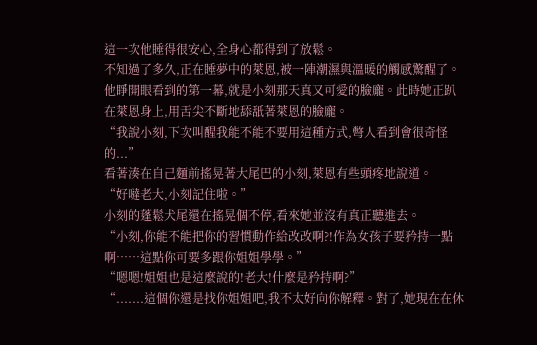這一次他睡得很安心,全身心都得到了放鬆。
不知過了多久,正在睡夢中的萊恩,被一陣潮濕與溫暖的觸感驚醒了。
他睜開眼看到的第一幕,就是小刻那天真又可愛的臉龐。此時她正趴在萊恩身上,用舌尖不斷地舔舐著萊恩的臉龐。
“我說小刻,下次叫醒我能不能不要用這種方式,彆人看到會很奇怪的...”
看著湊在自己麵前搖晃著大尾巴的小刻,萊恩有些頭疼地說道。
“好噠老大,小刻記住啦。”
小刻的蓬鬆犬尾還在搖晃個不停,看來她並沒有真正聽進去。
“小刻,你能不能把你的習慣動作給改改啊?!作為女孩子要矜持一點啊……這點你可要多跟你姐姐學學。”
“嗯嗯!姐姐也是這麼說的!老大!什麼是矜持啊?”
“.......這個你還是找你姐姐吧,我不太好向你解釋。對了,她現在在休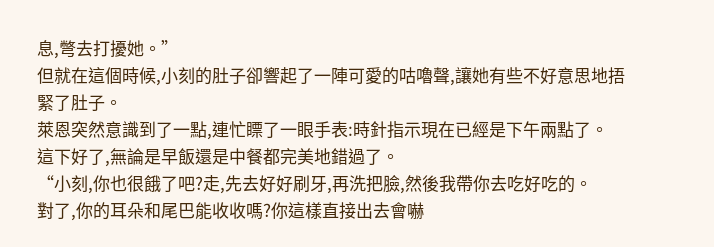息,彆去打擾她。”
但就在這個時候,小刻的肚子卻響起了一陣可愛的咕嚕聲,讓她有些不好意思地捂緊了肚子。
萊恩突然意識到了一點,連忙瞟了一眼手表:時針指示現在已經是下午兩點了。
這下好了,無論是早飯還是中餐都完美地錯過了。
“小刻,你也很餓了吧?走,先去好好刷牙,再洗把臉,然後我帶你去吃好吃的。
對了,你的耳朵和尾巴能收收嗎?你這樣直接出去會嚇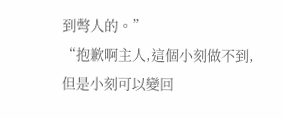到彆人的。”
“抱歉啊主人,這個小刻做不到,但是小刻可以變回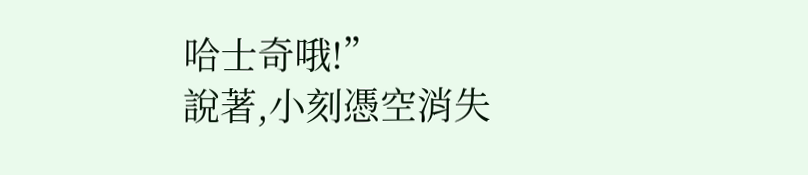哈士奇哦!”
說著,小刻憑空消失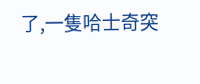了,一隻哈士奇突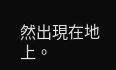然出現在地上。